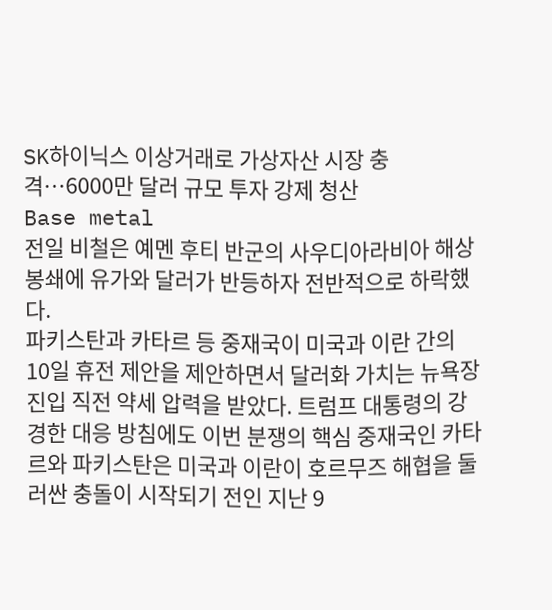SK하이닉스 이상거래로 가상자산 시장 충격…6000만 달러 규모 투자 강제 청산
Base metal
전일 비철은 예멘 후티 반군의 사우디아라비아 해상 봉쇄에 유가와 달러가 반등하자 전반적으로 하락했다.
파키스탄과 카타르 등 중재국이 미국과 이란 간의 10일 휴전 제안을 제안하면서 달러화 가치는 뉴욕장 진입 직전 약세 압력을 받았다. 트럼프 대통령의 강경한 대응 방침에도 이번 분쟁의 핵심 중재국인 카타르와 파키스탄은 미국과 이란이 호르무즈 해협을 둘러싼 충돌이 시작되기 전인 지난 9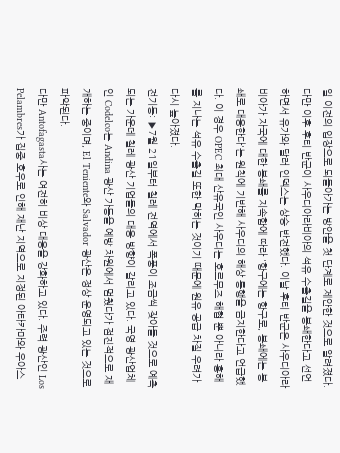일 이전의 입장으로 되돌아가는 방안을 첫 단계로 제안한 것으로 알려졌다.
다만 이후 후티 반군이 사우디아라비아의 석유 수출길을 봉쇄한다고 선언하면서 유가와 달러 인덱스는 상승 반전했다. 이날 후티 반군은 사우디아라비아가 자국에 대한 봉쇄를 지속함에 따라 '항구에는 항구로, 봉쇄에는 봉쇄로 대응한다'는 원칙에 기반해 사우디의 해상 통행을 금지한다고 언급했다. 이 경우 OPEC 최대 산유국인 사우디는 호르무즈 해협 뿐 아니라 홍해를 지나는 석유 수출길 또한 막히는 것이기 때문에 원유 공급 차질 우려가 다시 높아졌다.
전기동: ▶7월 21일부터 칠레 전역에서 폭풍이 조금씩 잦아들 것으로 예측되는 가운데 칠레 광산 기업들의 대응 방향이 갈리고 있다. 국영 광산업체인 Codelco는 Andina 광산 가동을 예방 차원에서 멈췄다가 점진적으로 재개하는 중이며, El Teniente와 Salvador 광산은 정상 운영되고 있는 것으로 파악된다.
다만 Antofagasta사는 여전히 비상 대응을 강화하고 있다. 주력 광산인 Los Pelambres가 집중 호우로 인해 재난 지역으로 지정된 아타카마와 우아스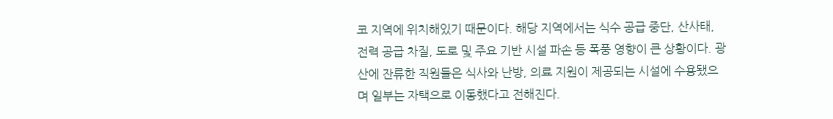코 지역에 위치해있기 때문이다. 해당 지역에서는 식수 공급 중단, 산사태, 전력 공급 차질, 도로 및 주요 기반 시설 파손 등 폭풍 영향이 큰 상황이다. 광산에 잔류한 직원들은 식사와 난방, 의료 지원이 제공되는 시설에 수용됐으며 일부는 자택으로 이동했다고 전해진다.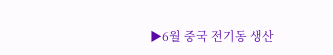▶6월 중국 전기동 생산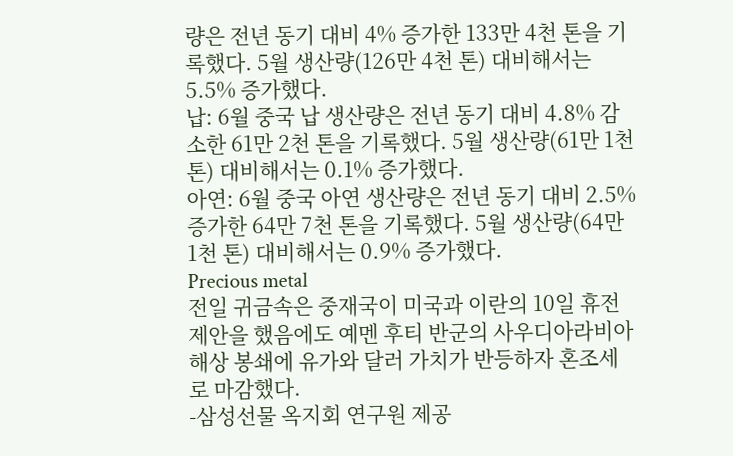량은 전년 동기 대비 4% 증가한 133만 4천 톤을 기록했다. 5월 생산량(126만 4천 톤) 대비해서는 5.5% 증가했다.
납: 6월 중국 납 생산량은 전년 동기 대비 4.8% 감소한 61만 2천 톤을 기록했다. 5월 생산량(61만 1천 톤) 대비해서는 0.1% 증가했다.
아연: 6월 중국 아연 생산량은 전년 동기 대비 2.5% 증가한 64만 7천 톤을 기록했다. 5월 생산량(64만 1천 톤) 대비해서는 0.9% 증가했다.
Precious metal
전일 귀금속은 중재국이 미국과 이란의 10일 휴전 제안을 했음에도 예멘 후티 반군의 사우디아라비아 해상 봉쇄에 유가와 달러 가치가 반등하자 혼조세로 마감했다.
-삼성선물 옥지회 연구원 제공